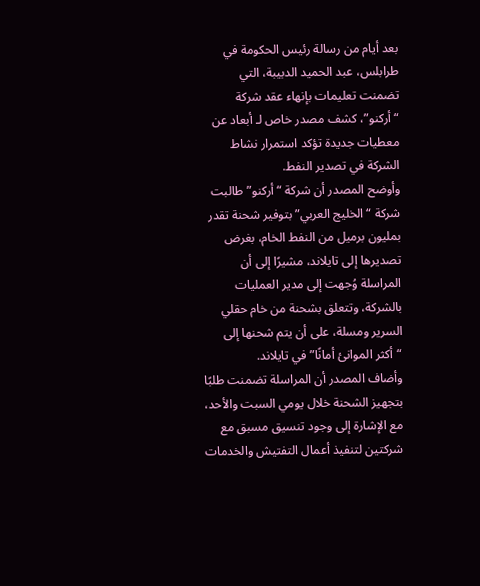بعد أيام من رسالة رئيس الحكومة في طرابلس، عبد الحميد الدبيبة، التي تضمنت تعليمات بإنهاء عقد شركة “أركنو”، كشف مصدر خاص لـ أبعاد عن معطيات جديدة تؤكد استمرار نشاط الشركة في تصدير النفط.
وأوضح المصدر أن شركة “أركنو” طالبت شركة “الخليج العربي” بتوفير شحنة تقدر بمليون برميل من النفط الخام، بغرض تصديرها إلى تايلاند، مشيرًا إلى أن المراسلة وُجهت إلى مدير العمليات بالشركة، وتتعلق بشحنة من خام حقلي السرير ومسلة، على أن يتم شحنها إلى “أكثر الموانئ أمانًا” في تايلاند.
وأضاف المصدر أن المراسلة تضمنت طلبًا بتجهيز الشحنة خلال يومي السبت والأحد، مع الإشارة إلى وجود تنسيق مسبق مع شركتين لتنفيذ أعمال التفتيش والخدمات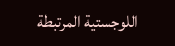اللوجستية المرتبطة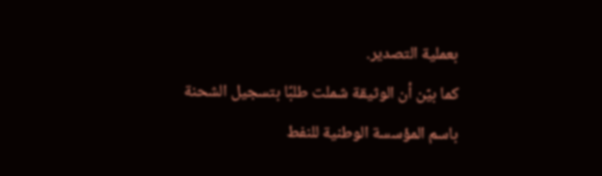بعملية التصدير.
كما بيّن أن الوثيقة شملت طلبًا بتسجيل الشحنة باسم المؤسسة الوطنية للنفط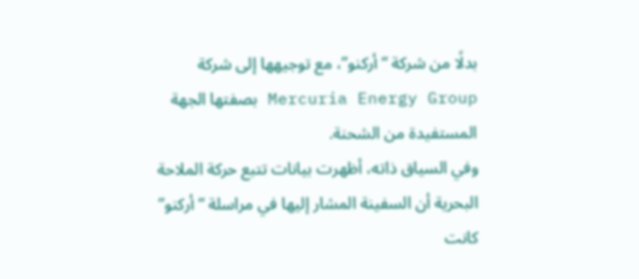بدلًا من شركة “أركنو”، مع توجيهها إلى شركة Mercuria Energy Group بصفتها الجهة المستفيدة من الشحنة.
وفي السياق ذاته، أظهرت بيانات تتبع حركة الملاحة البحرية أن السفينة المشار إليها في مراسلة “أركنو” كانت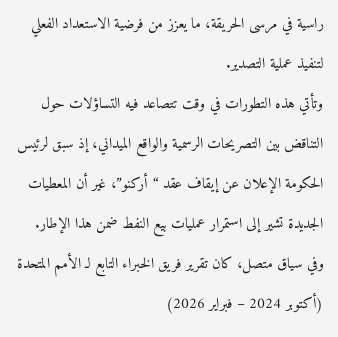راسية في مرسى الحريقة، ما يعزز من فرضية الاستعداد الفعلي لتنفيذ عملية التصدير.
وتأتي هذه التطورات في وقت تتصاعد فيه التساؤلات حول التناقض بين التصريحات الرسمية والواقع الميداني، إذ سبق لرئيس الحكومة الإعلان عن إيقاف عقد “أركنو”، غير أن المعطيات الجديدة تشير إلى استمرار عمليات بيع النفط ضمن هذا الإطار.
وفي سياق متصل، كان تقرير فريق الخبراء التابع لـ الأمم المتحدة (أكتوبر 2024 – فبراير 2026)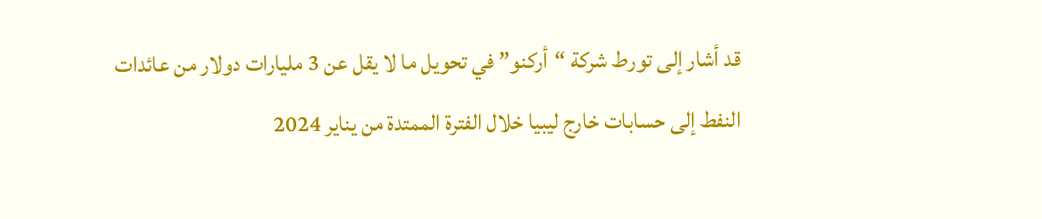قد أشار إلى تورط شركة “أركنو” في تحويل ما لا يقل عن 3 مليارات دولار من عائدات النفط إلى حسابات خارج ليبيا خلال الفترة الممتدة من يناير 2024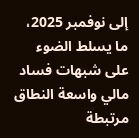إلى نوفمبر 2025، ما يسلط الضوء على شبهات فساد مالي واسعة النطاق مرتبطة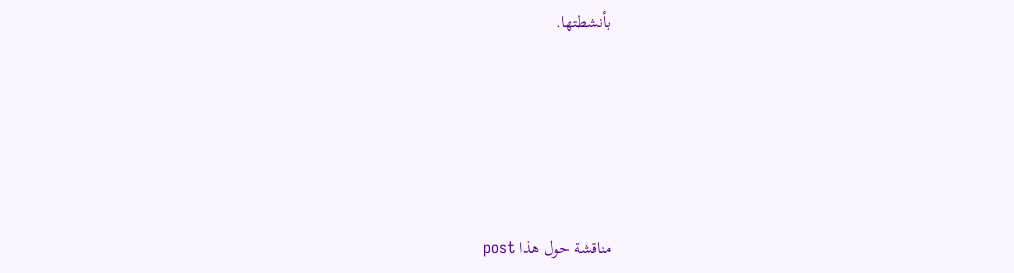بأنشطتها.





مناقشة حول هذا post